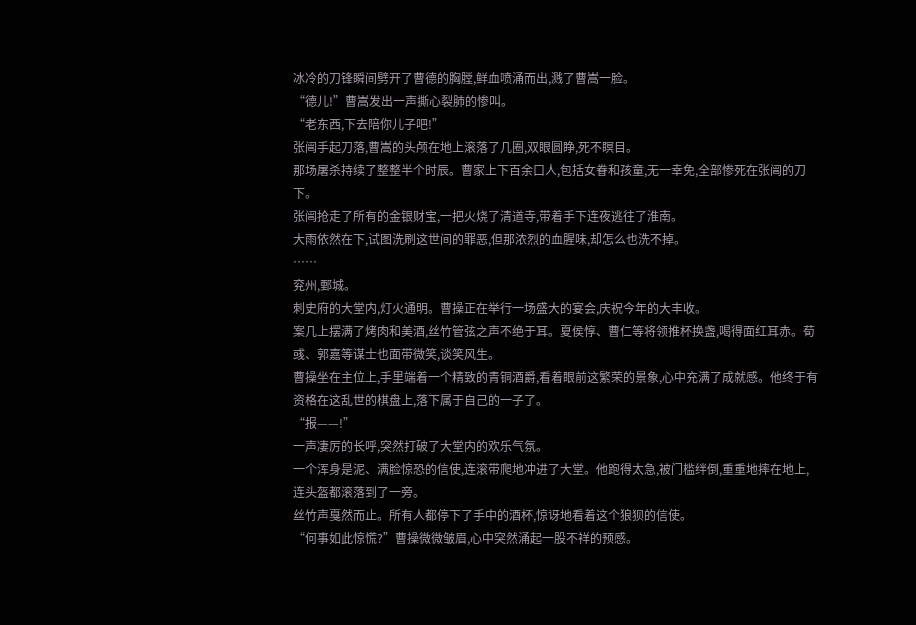冰冷的刀锋瞬间劈开了曹德的胸膛,鲜血喷涌而出,溅了曹嵩一脸。
“德儿!”曹嵩发出一声撕心裂肺的惨叫。
“老东西,下去陪你儿子吧!”
张闿手起刀落,曹嵩的头颅在地上滚落了几圈,双眼圆睁,死不瞑目。
那场屠杀持续了整整半个时辰。曹家上下百余口人,包括女眷和孩童,无一幸免,全部惨死在张闿的刀下。
张闿抢走了所有的金银财宝,一把火烧了清道寺,带着手下连夜逃往了淮南。
大雨依然在下,试图洗刷这世间的罪恶,但那浓烈的血腥味,却怎么也洗不掉。
……
兖州,鄄城。
刺史府的大堂内,灯火通明。曹操正在举行一场盛大的宴会,庆祝今年的大丰收。
案几上摆满了烤肉和美酒,丝竹管弦之声不绝于耳。夏侯惇、曹仁等将领推杯换盏,喝得面红耳赤。荀彧、郭嘉等谋士也面带微笑,谈笑风生。
曹操坐在主位上,手里端着一个精致的青铜酒爵,看着眼前这繁荣的景象,心中充满了成就感。他终于有资格在这乱世的棋盘上,落下属于自己的一子了。
“报——!”
一声凄厉的长呼,突然打破了大堂内的欢乐气氛。
一个浑身是泥、满脸惊恐的信使,连滚带爬地冲进了大堂。他跑得太急,被门槛绊倒,重重地摔在地上,连头盔都滚落到了一旁。
丝竹声戛然而止。所有人都停下了手中的酒杯,惊讶地看着这个狼狈的信使。
“何事如此惊慌?”曹操微微皱眉,心中突然涌起一股不祥的预感。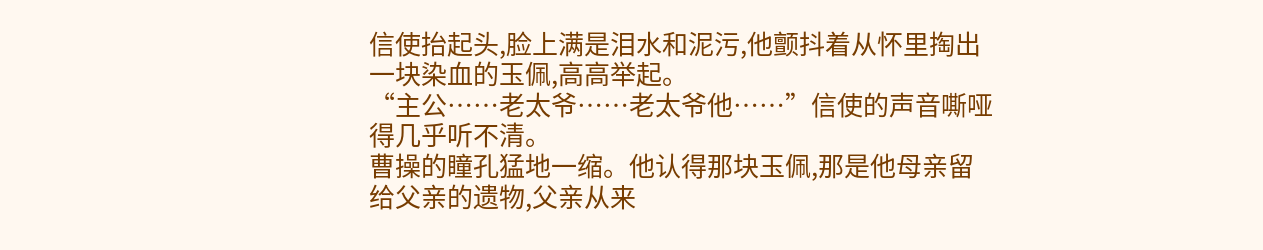信使抬起头,脸上满是泪水和泥污,他颤抖着从怀里掏出一块染血的玉佩,高高举起。
“主公……老太爷……老太爷他……”信使的声音嘶哑得几乎听不清。
曹操的瞳孔猛地一缩。他认得那块玉佩,那是他母亲留给父亲的遗物,父亲从来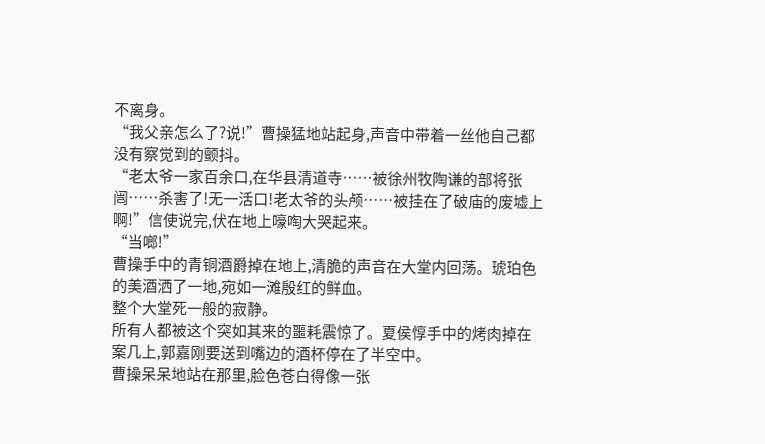不离身。
“我父亲怎么了?说!”曹操猛地站起身,声音中带着一丝他自己都没有察觉到的颤抖。
“老太爷一家百余口,在华县清道寺……被徐州牧陶谦的部将张闿……杀害了!无一活口!老太爷的头颅……被挂在了破庙的废墟上啊!”信使说完,伏在地上嚎啕大哭起来。
“当啷!”
曹操手中的青铜酒爵掉在地上,清脆的声音在大堂内回荡。琥珀色的美酒洒了一地,宛如一滩殷红的鲜血。
整个大堂死一般的寂静。
所有人都被这个突如其来的噩耗震惊了。夏侯惇手中的烤肉掉在案几上,郭嘉刚要送到嘴边的酒杯停在了半空中。
曹操呆呆地站在那里,脸色苍白得像一张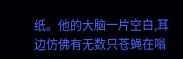纸。他的大脑一片空白,耳边仿佛有无数只苍蝇在嗡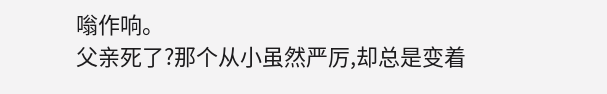嗡作响。
父亲死了?那个从小虽然严厉,却总是变着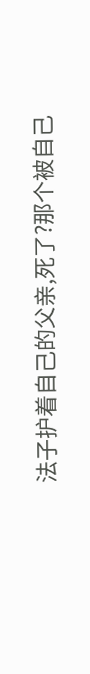法子护着自己的父亲,死了?那个被自己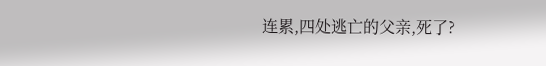连累,四处逃亡的父亲,死了?